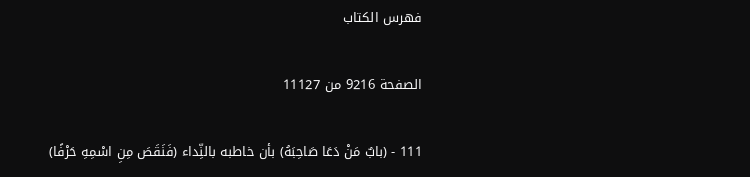فهرس الكتاب

الصفحة 9216 من 11127

111 - (بابٌ مَنْ دَعَا صَاحِبَهُ) بأن خاطبه بالنِّداء (فَنَقَصَ مِنِ اسْمِهِ حَرْفًا)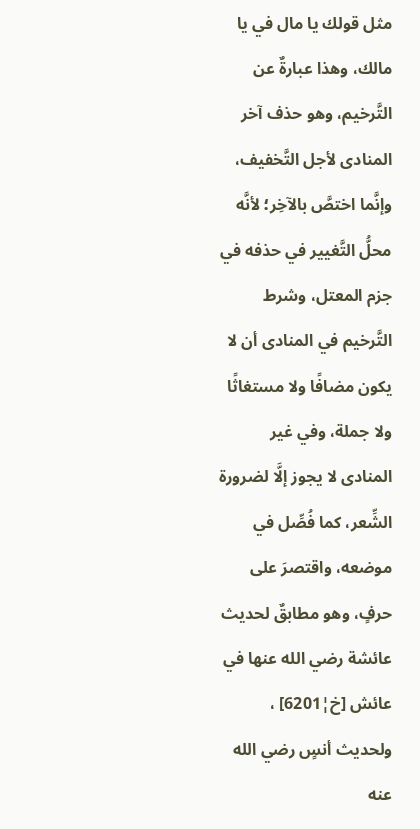مثل قولك يا مال في يا مالك، وهذا عبارةٌ عن التَّرخيم، وهو حذف آخر المنادى لأجل التَّخفيف، وإنَّما اختصَّ بالآخِر؛ لأنَّه محلُّ التَّغيير في حذفه في جزم المعتل، وشرط التَّرخيم في المنادى أن لا يكون مضافًا ولا مستغاثًا ولا جملة، وفي غير المنادى لا يجوز إلَّا لضرورة الشِّعر، كما فُصِّل في موضعه، واقتصرَ على حرفٍ، وهو مطابقٌ لحديث عائشة رضي الله عنها في عائش [خ¦6201] ، ولحديث أنسٍ رضي الله عنه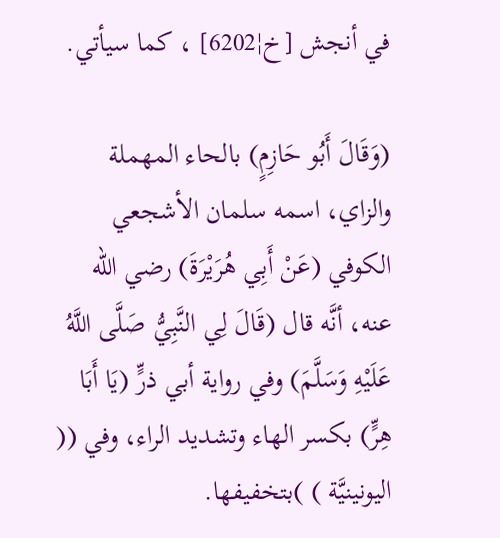في أنجش [خ¦6202] ، كما سيأتي.

(وَقَالَ أَبُو حَازِمٍ) بالحاء المهملة والزاي، اسمه سلمان الأشجعي الكوفي (عَنْ أَبِي هُرَيْرَةَ) رضي الله عنه، أنَّه قال (قَالَ لِي النَّبِيُّ صَلَّى اللَّهُ عَلَيْهِ وَسَلَّمَ) وفي رواية أبي ذرٍّ (يَا أَبَا هِرٍّ) بكسر الهاء وتشديد الراء، وفي (( اليونينيَّة ) )بتخفيفها.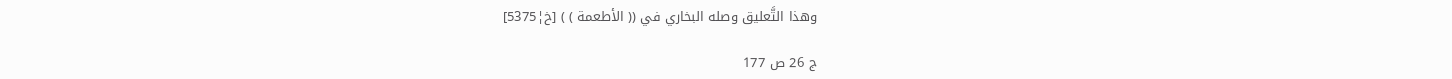وهذا التَّعليق وصله البخاري في (( الأطعمة ) ) [خ¦5375]

ج 26 ص 177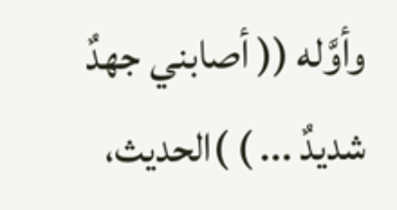وأوَّله (( أصابني جهدٌ شديدٌ ... ) )الحديث،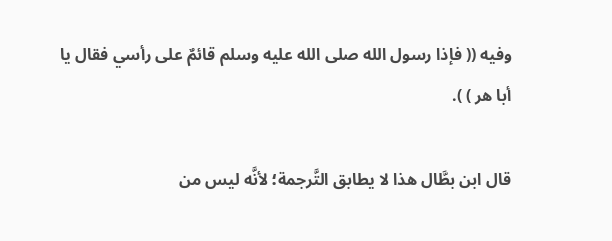وفيه (( فإذا رسول الله صلى الله عليه وسلم قائمٌ على رأسي فقال يا أبا هر ) ).

قال ابن بطَّال هذا لا يطابق التَّرجمة؛ لأنَّه ليس من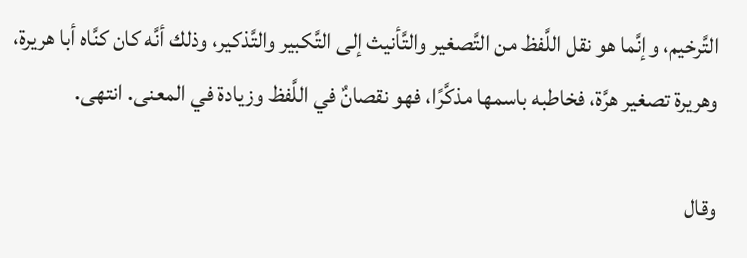التَّرخيم، وإنَّما هو نقل اللَّفظ من التَّصغير والتَّأنيث إلى التَّكبير والتَّذكير، وذلك أنَّه كان كنَّاه أبا هريرة، وهريرة تصغير هرَّة، فخاطبه باسمها مذكَّرًا، فهو نقصانٌ في اللَّفظ وزيادة في المعنى. انتهى.

وقال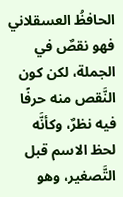الحافظُ العسقلاني فهو نقصٌ في الجملة، لكن كون النَّقص منه حرفًا فيه نظرٌ، وكأنَّه لحظ الاسم قبل التَّصغير، وهو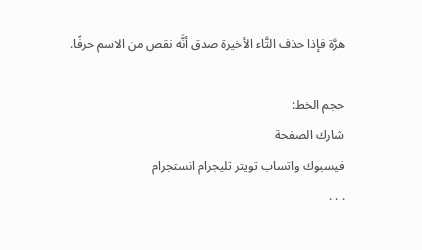هرَّة فإذا حذف التَّاء الأخيرة صدق أنَّه نقص من الاسم حرفًا.

حجم الخط:
شارك الصفحة
فيسبوك واتساب تويتر تليجرام انستجرام
. . .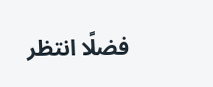فضلًا انتظر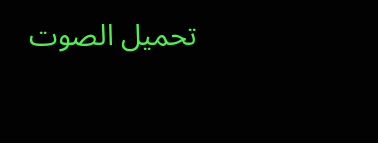تحميل الصوت